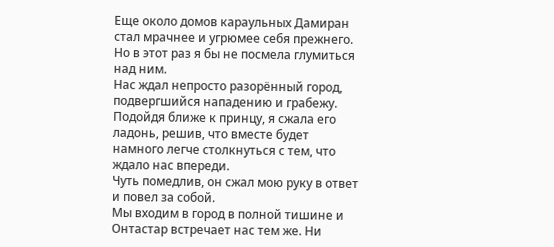Еще около домов караульных Дамиран стал мрачнее и угрюмее себя прежнего. Но в этот раз я бы не посмела глумиться над ним.
Нас ждал непросто разорённый город, подвергшийся нападению и грабежу. Подойдя ближе к принцу, я сжала его ладонь, решив, что вместе будет намного легче столкнуться с тем, что ждало нас впереди.
Чуть помедлив, он сжал мою руку в ответ и повел за собой.
Мы входим в город в полной тишине и Онтастар встречает нас тем же. Ни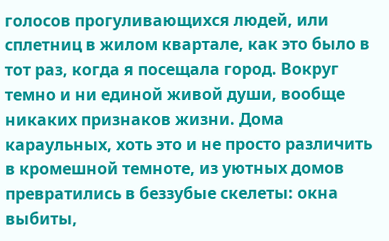голосов прогуливающихся людей, или сплетниц в жилом квартале, как это было в тот раз, когда я посещала город. Вокруг темно и ни единой живой души, вообще никаких признаков жизни. Дома караульных, хоть это и не просто различить в кромешной темноте, из уютных домов превратились в беззубые скелеты: окна выбиты,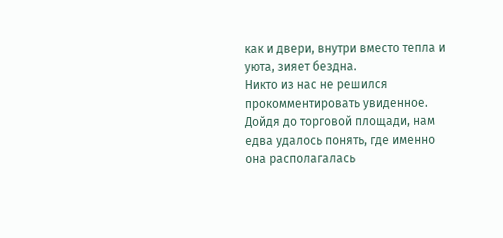как и двери, внутри вместо тепла и уюта, зияет бездна.
Никто из нас не решился прокомментировать увиденное. Дойдя до торговой площади, нам едва удалось понять, где именно она располагалась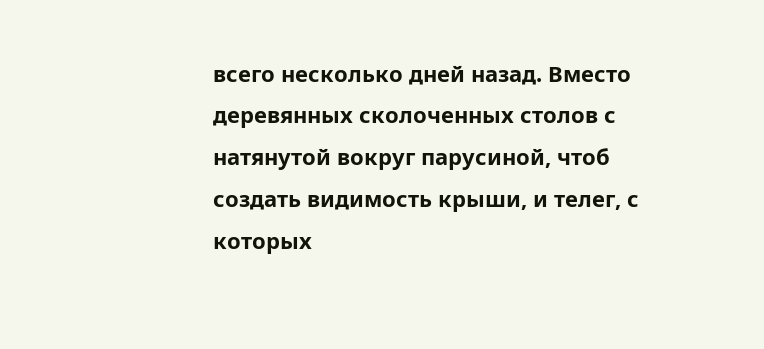всего несколько дней назад. Вместо деревянных сколоченных столов с натянутой вокруг парусиной, чтоб создать видимость крыши, и телег, с которых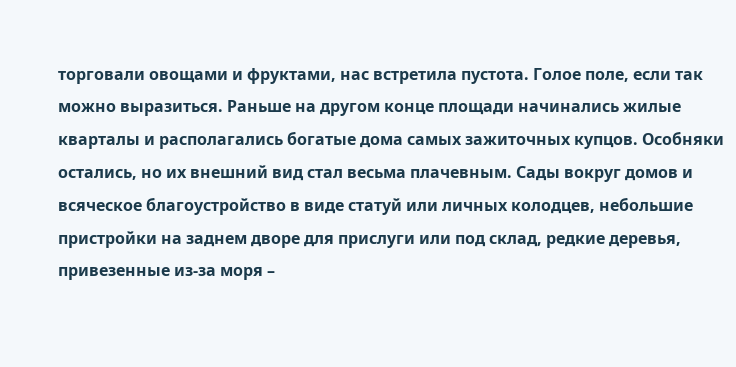торговали овощами и фруктами, нас встретила пустота. Голое поле, если так можно выразиться. Раньше на другом конце площади начинались жилые кварталы и располагались богатые дома самых зажиточных купцов. Особняки остались, но их внешний вид стал весьма плачевным. Сады вокруг домов и всяческое благоустройство в виде статуй или личных колодцев, небольшие пристройки на заднем дворе для прислуги или под склад, редкие деревья, привезенные из-за моря –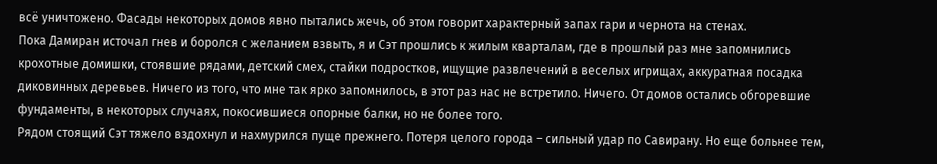всё уничтожено. Фасады некоторых домов явно пытались жечь, об этом говорит характерный запах гари и чернота на стенах.
Пока Дамиран источал гнев и боролся с желанием взвыть, я и Сэт прошлись к жилым кварталам, где в прошлый раз мне запомнились крохотные домишки, стоявшие рядами, детский смех, стайки подростков, ищущие развлечений в веселых игрищах, аккуратная посадка диковинных деревьев. Ничего из того, что мне так ярко запомнилось, в этот раз нас не встретило. Ничего. От домов остались обгоревшие фундаменты, в некоторых случаях, покосившиеся опорные балки, но не более того.
Рядом стоящий Сэт тяжело вздохнул и нахмурился пуще прежнего. Потеря целого города – сильный удар по Савирану. Но еще больнее тем,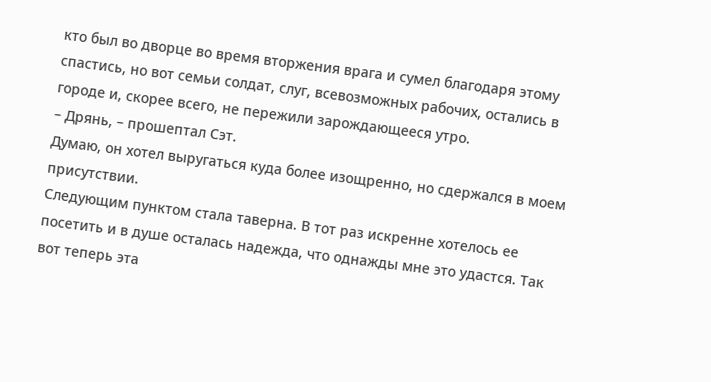кто был во дворце во время вторжения врага и сумел благодаря этому спастись, но вот семьи солдат, слуг, всевозможных рабочих, остались в городе и, скорее всего, не пережили зарождающееся утро.
– Дрянь, – прошептал Сэт.
Думаю, он хотел выругаться куда более изощренно, но сдержался в моем присутствии.
Следующим пунктом стала таверна. В тот раз искренне хотелось ее посетить и в душе осталась надежда, что однажды мне это удастся. Так вот теперь эта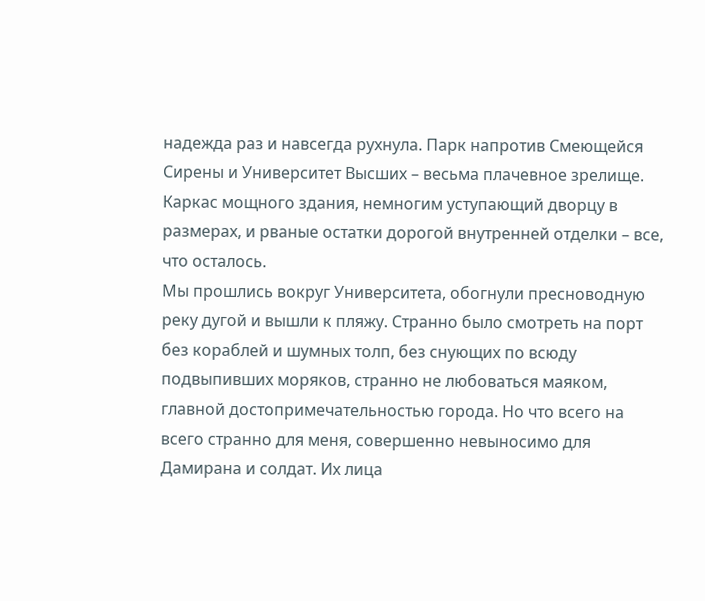надежда раз и навсегда рухнула. Парк напротив Смеющейся Сирены и Университет Высших – весьма плачевное зрелище. Каркас мощного здания, немногим уступающий дворцу в размерах, и рваные остатки дорогой внутренней отделки – все, что осталось.
Мы прошлись вокруг Университета, обогнули пресноводную реку дугой и вышли к пляжу. Странно было смотреть на порт без кораблей и шумных толп, без снующих по всюду подвыпивших моряков, странно не любоваться маяком, главной достопримечательностью города. Но что всего на всего странно для меня, совершенно невыносимо для Дамирана и солдат. Их лица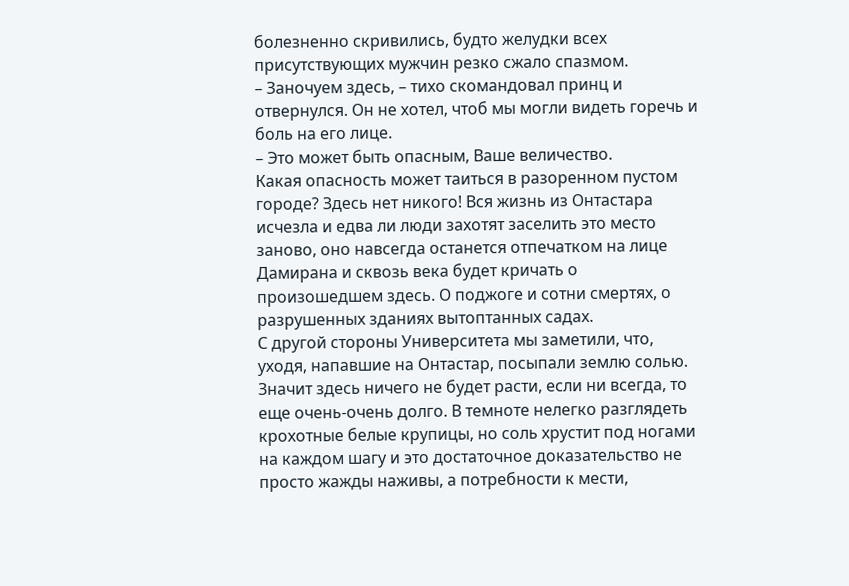болезненно скривились, будто желудки всех присутствующих мужчин резко сжало спазмом.
– Заночуем здесь, – тихо скомандовал принц и отвернулся. Он не хотел, чтоб мы могли видеть горечь и боль на его лице.
– Это может быть опасным, Ваше величество.
Какая опасность может таиться в разоренном пустом городе? Здесь нет никого! Вся жизнь из Онтастара исчезла и едва ли люди захотят заселить это место заново, оно навсегда останется отпечатком на лице Дамирана и сквозь века будет кричать о произошедшем здесь. О поджоге и сотни смертях, о разрушенных зданиях вытоптанных садах.
С другой стороны Университета мы заметили, что, уходя, напавшие на Онтастар, посыпали землю солью. Значит здесь ничего не будет расти, если ни всегда, то еще очень-очень долго. В темноте нелегко разглядеть крохотные белые крупицы, но соль хрустит под ногами на каждом шагу и это достаточное доказательство не просто жажды наживы, а потребности к мести,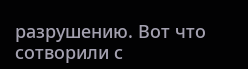разрушению. Вот что сотворили с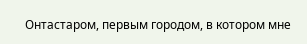Онтастаром, первым городом, в котором мне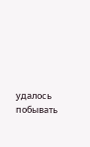удалось побывать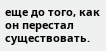еще до того, как он перестал существовать.